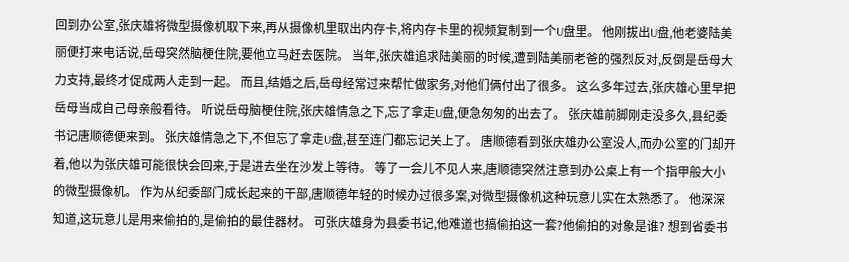回到办公室,张庆雄将微型摄像机取下来,再从摄像机里取出内存卡,将内存卡里的视频复制到一个U盘里。 他刚拔出U盘,他老婆陆美丽便打来电话说,岳母突然脑梗住院,要他立马赶去医院。 当年,张庆雄追求陆美丽的时候,遭到陆美丽老爸的强烈反对,反倒是岳母大力支持,最终才促成两人走到一起。 而且,结婚之后,岳母经常过来帮忙做家务,对他们俩付出了很多。 这么多年过去,张庆雄心里早把岳母当成自己母亲般看待。 听说岳母脑梗住院,张庆雄情急之下,忘了拿走U盘,便急匆匆的出去了。 张庆雄前脚刚走没多久,县纪委书记唐顺德便来到。 张庆雄情急之下,不但忘了拿走U盘,甚至连门都忘记关上了。 唐顺德看到张庆雄办公室没人,而办公室的门却开着,他以为张庆雄可能很快会回来,于是进去坐在沙发上等待。 等了一会儿不见人来,唐顺德突然注意到办公桌上有一个指甲般大小的微型摄像机。 作为从纪委部门成长起来的干部,唐顺德年轻的时候办过很多案,对微型摄像机这种玩意儿实在太熟悉了。 他深深知道,这玩意儿是用来偷拍的,是偷拍的最佳器材。 可张庆雄身为县委书记,他难道也搞偷拍这一套?他偷拍的对象是谁? 想到省委书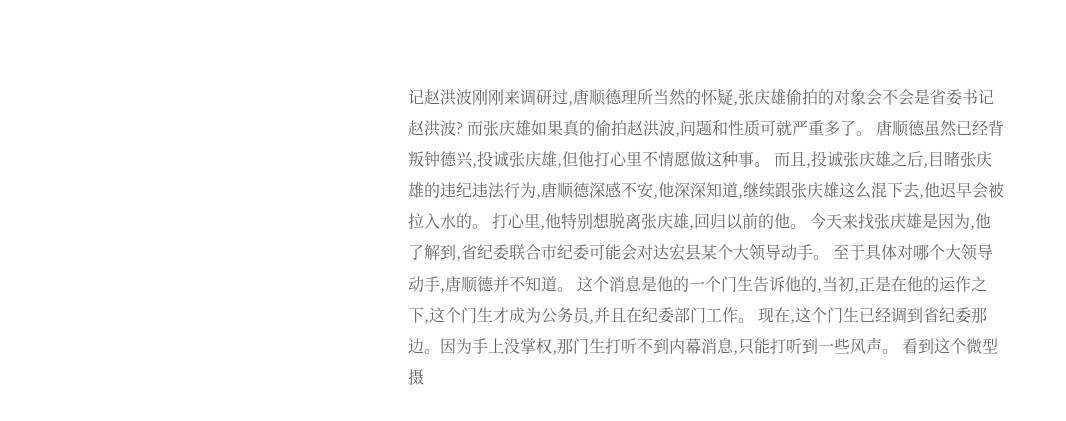记赵洪波刚刚来调研过,唐顺德理所当然的怀疑,张庆雄偷拍的对象会不会是省委书记赵洪波? 而张庆雄如果真的偷拍赵洪波,问题和性质可就严重多了。 唐顺德虽然已经背叛钟德兴,投诚张庆雄,但他打心里不情愿做这种事。 而且,投诚张庆雄之后,目睹张庆雄的违纪违法行为,唐顺德深感不安,他深深知道,继续跟张庆雄这么混下去,他迟早会被拉入水的。 打心里,他特别想脱离张庆雄,回归以前的他。 今天来找张庆雄是因为,他了解到,省纪委联合市纪委可能会对达宏县某个大领导动手。 至于具体对哪个大领导动手,唐顺德并不知道。 这个消息是他的一个门生告诉他的,当初,正是在他的运作之下,这个门生才成为公务员,并且在纪委部门工作。 现在,这个门生已经调到省纪委那边。因为手上没掌权,那门生打听不到内幕消息,只能打听到一些风声。 看到这个微型摄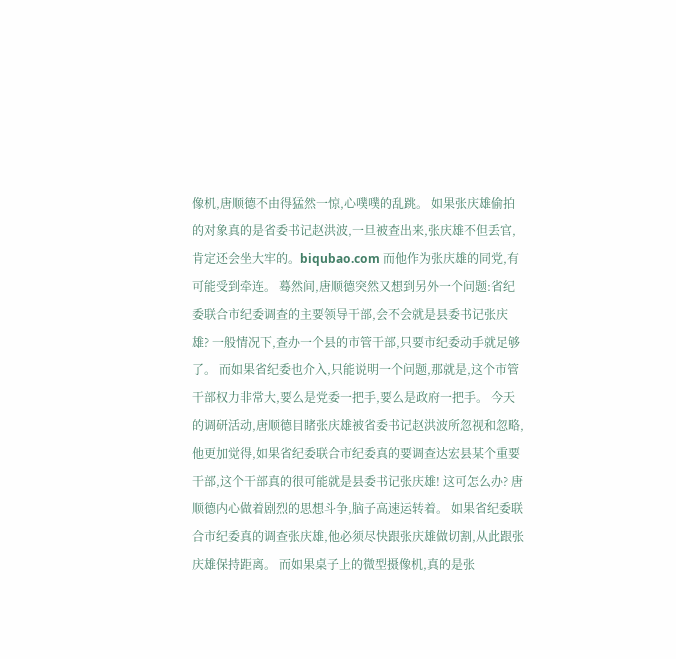像机,唐顺德不由得猛然一惊,心噗噗的乱跳。 如果张庆雄偷拍的对象真的是省委书记赵洪波,一旦被查出来,张庆雄不但丢官,肯定还会坐大牢的。biqubao.com 而他作为张庆雄的同党,有可能受到牵连。 蓦然间,唐顺德突然又想到另外一个问题:省纪委联合市纪委调查的主要领导干部,会不会就是县委书记张庆雄? 一般情况下,查办一个县的市管干部,只要市纪委动手就足够了。 而如果省纪委也介入,只能说明一个问题,那就是,这个市管干部权力非常大,要么是党委一把手,要么是政府一把手。 今天的调研活动,唐顺德目睹张庆雄被省委书记赵洪波所忽视和忽略,他更加觉得,如果省纪委联合市纪委真的要调查达宏县某个重要干部,这个干部真的很可能就是县委书记张庆雄! 这可怎么办? 唐顺德内心做着剧烈的思想斗争,脑子高速运转着。 如果省纪委联合市纪委真的调查张庆雄,他必须尽快跟张庆雄做切割,从此跟张庆雄保持距离。 而如果桌子上的微型摄像机,真的是张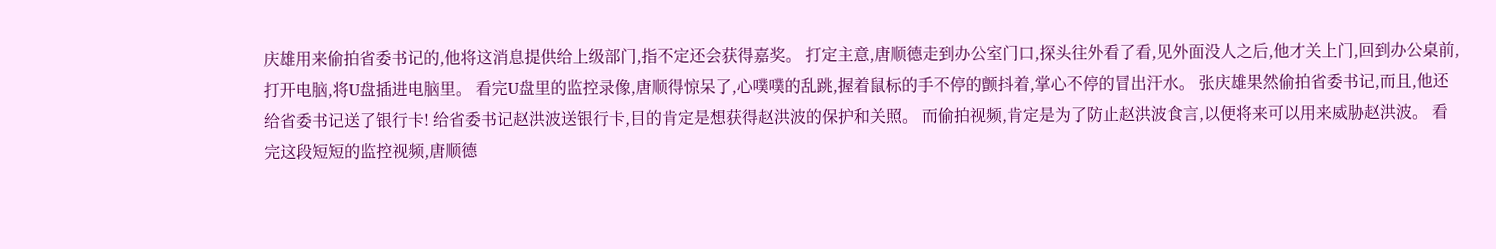庆雄用来偷拍省委书记的,他将这消息提供给上级部门,指不定还会获得嘉奖。 打定主意,唐顺德走到办公室门口,探头往外看了看,见外面没人之后,他才关上门,回到办公桌前,打开电脑,将U盘插进电脑里。 看完U盘里的监控录像,唐顺得惊呆了,心噗噗的乱跳,握着鼠标的手不停的颤抖着,掌心不停的冒出汗水。 张庆雄果然偷拍省委书记,而且,他还给省委书记送了银行卡! 给省委书记赵洪波送银行卡,目的肯定是想获得赵洪波的保护和关照。 而偷拍视频,肯定是为了防止赵洪波食言,以便将来可以用来威胁赵洪波。 看完这段短短的监控视频,唐顺德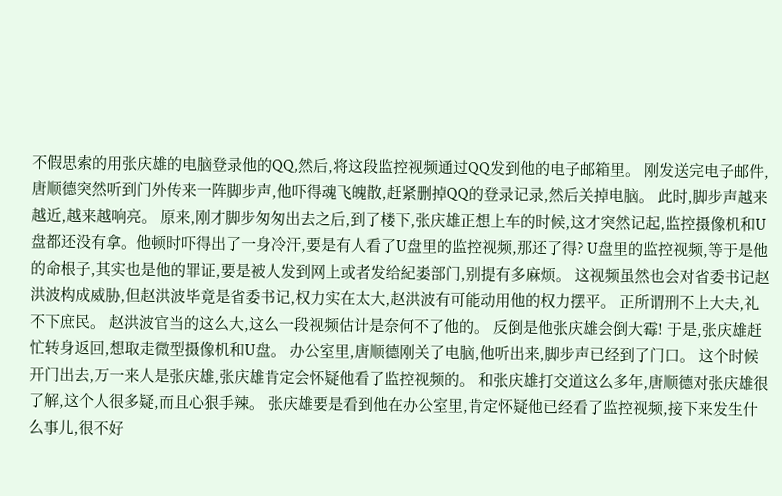不假思索的用张庆雄的电脑登录他的QQ,然后,将这段监控视频通过QQ发到他的电子邮箱里。 刚发送完电子邮件,唐顺德突然听到门外传来一阵脚步声,他吓得魂飞魄散,赶紧删掉QQ的登录记录,然后关掉电脑。 此时,脚步声越来越近,越来越响亮。 原来,刚才脚步匆匆出去之后,到了楼下,张庆雄正想上车的时候,这才突然记起,监控摄像机和U盘都还没有拿。他顿时吓得出了一身冷汗,要是有人看了U盘里的监控视频,那还了得? U盘里的监控视频,等于是他的命根子,其实也是他的罪证,要是被人发到网上或者发给紀崣部门,别提有多麻烦。 这视频虽然也会对省委书记赵洪波构成威胁,但赵洪波毕竟是省委书记,权力实在太大,赵洪波有可能动用他的权力摆平。 正所谓刑不上大夫,礼不下庶民。 赵洪波官当的这么大,这么一段视频估计是奈何不了他的。 反倒是他张庆雄会倒大霉! 于是,张庆雄赶忙转身返回,想取走微型摄像机和U盘。 办公室里,唐顺德刚关了电脑,他听出来,脚步声已经到了门口。 这个时候开门出去,万一来人是张庆雄,张庆雄肯定会怀疑他看了监控视频的。 和张庆雄打交道这么多年,唐顺德对张庆雄很了解,这个人很多疑,而且心狠手辣。 张庆雄要是看到他在办公室里,肯定怀疑他已经看了监控视频,接下来发生什么事儿,很不好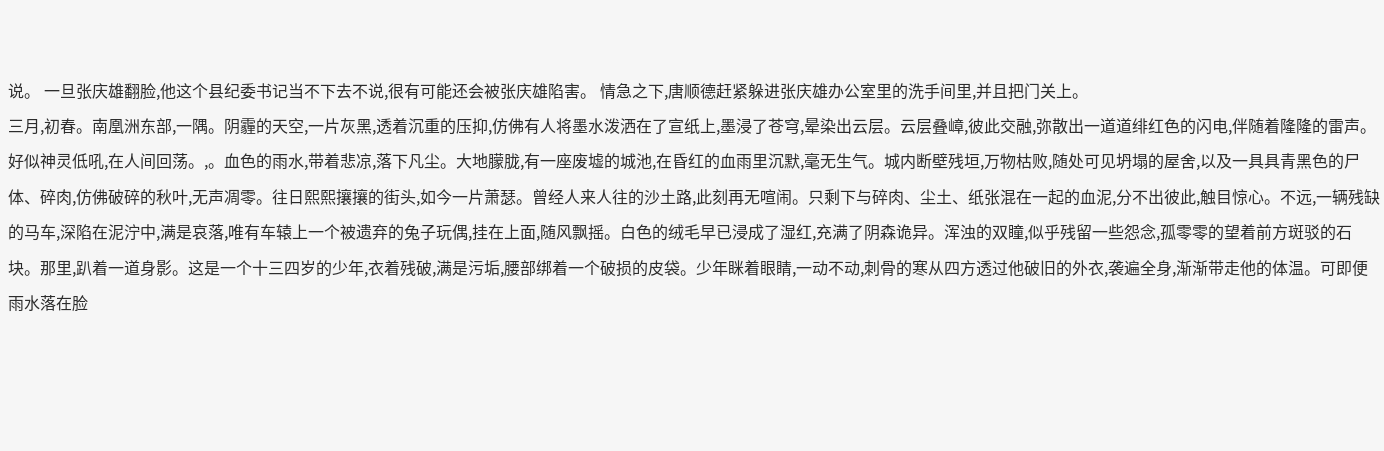说。 一旦张庆雄翻脸,他这个县纪委书记当不下去不说,很有可能还会被张庆雄陷害。 情急之下,唐顺德赶紧躲进张庆雄办公室里的洗手间里,并且把门关上。
三月,初春。南凰洲东部,一隅。阴霾的天空,一片灰黑,透着沉重的压抑,仿佛有人将墨水泼洒在了宣纸上,墨浸了苍穹,晕染出云层。云层叠嶂,彼此交融,弥散出一道道绯红色的闪电,伴随着隆隆的雷声。好似神灵低吼,在人间回荡。,。血色的雨水,带着悲凉,落下凡尘。大地朦胧,有一座废墟的城池,在昏红的血雨里沉默,毫无生气。城内断壁残垣,万物枯败,随处可见坍塌的屋舍,以及一具具青黑色的尸体、碎肉,仿佛破碎的秋叶,无声凋零。往日熙熙攘攘的街头,如今一片萧瑟。曾经人来人往的沙土路,此刻再无喧闹。只剩下与碎肉、尘土、纸张混在一起的血泥,分不出彼此,触目惊心。不远,一辆残缺的马车,深陷在泥泞中,满是哀落,唯有车辕上一个被遗弃的兔子玩偶,挂在上面,随风飘摇。白色的绒毛早已浸成了湿红,充满了阴森诡异。浑浊的双瞳,似乎残留一些怨念,孤零零的望着前方斑驳的石块。那里,趴着一道身影。这是一个十三四岁的少年,衣着残破,满是污垢,腰部绑着一个破损的皮袋。少年眯着眼睛,一动不动,刺骨的寒从四方透过他破旧的外衣,袭遍全身,渐渐带走他的体温。可即便雨水落在脸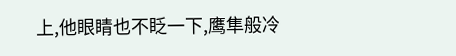上,他眼睛也不眨一下,鹰隼般冷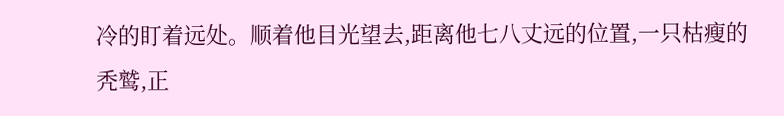冷的盯着远处。顺着他目光望去,距离他七八丈远的位置,一只枯瘦的秃鹫,正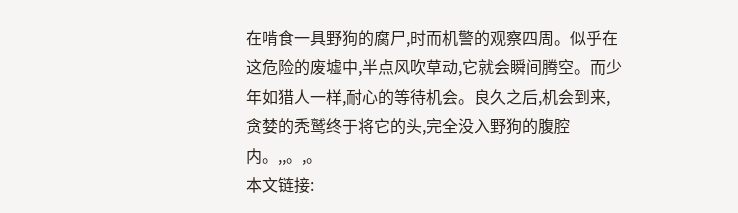在啃食一具野狗的腐尸,时而机警的观察四周。似乎在这危险的废墟中,半点风吹草动,它就会瞬间腾空。而少年如猎人一样,耐心的等待机会。良久之后,机会到来,贪婪的秃鹫终于将它的头,完全没入野狗的腹腔内。,,。,。
本文链接: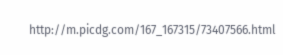http://m.picdg.com/167_167315/73407566.html